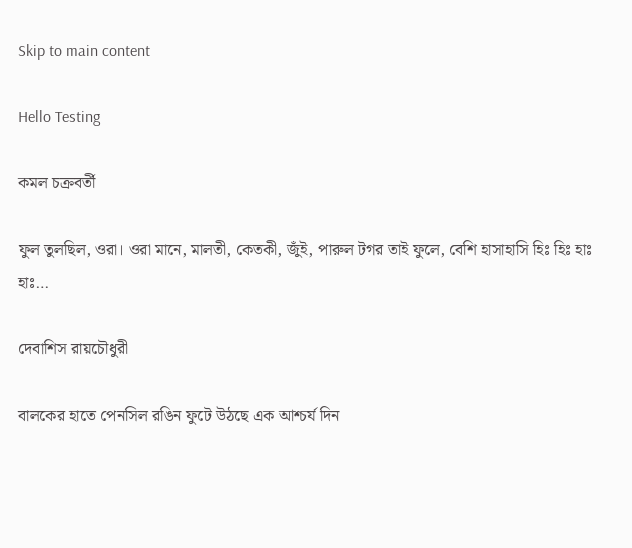Skip to main content

Hello Testing

কমল চক্রবর্তী

ফুল তুলছিল, ওরা। ওরা মানে, মালতী, কেতকী, জুঁই, পারুল টগর তাই ফুলে, বেশি হাসাহাসি হিঃ হিঃ হাঃ হাঃ…

দেবাশিস রায়চৌধুরী

বালকের হাতে পেনসিল রঙিন ফুটে উঠছে এক আশ্চর্য দিন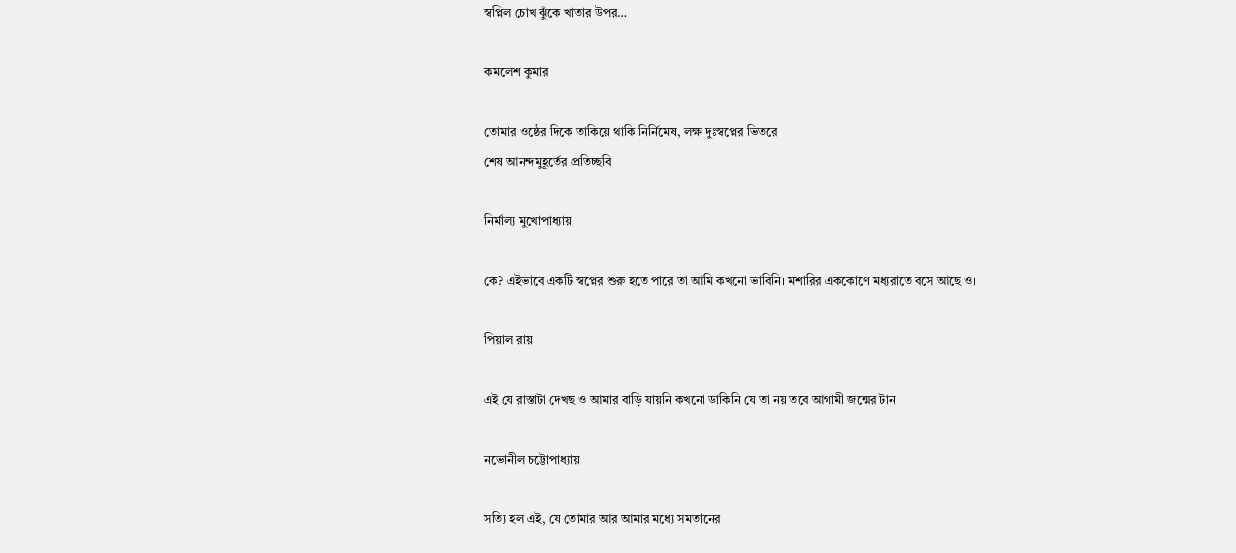স্বপ্নিল চোখ ঝুঁকে খাতার উপর…

কমলেশ কুমার

তোমার ওষ্ঠের দিকে তাকিয়ে থাকি নির্নিমেষ, লক্ষ দুঃস্বপ্নের ভিতরে
শেষ আনন্দমুহূর্তের প্রতিচ্ছবি

নির্মাল্য মুখোপাধ্যায়

কে? এইভাবে একটি স্বপ্নের শুরু হতে পারে তা আমি কখনো ভাবিনি। মশারির এককোণে মধ্যরাতে বসে আছে ও।

পিয়াল রায়

এই যে রাস্তাটা দেখছ ও আমার বাড়ি যায়নি কখনো ডাকিনি যে তা নয় তবে আগামী জন্মের টান

নভোনীল চট্টোপাধ্যায়

সত্যি হল এই, যে তোমার আর আমার মধ্যে সমতানের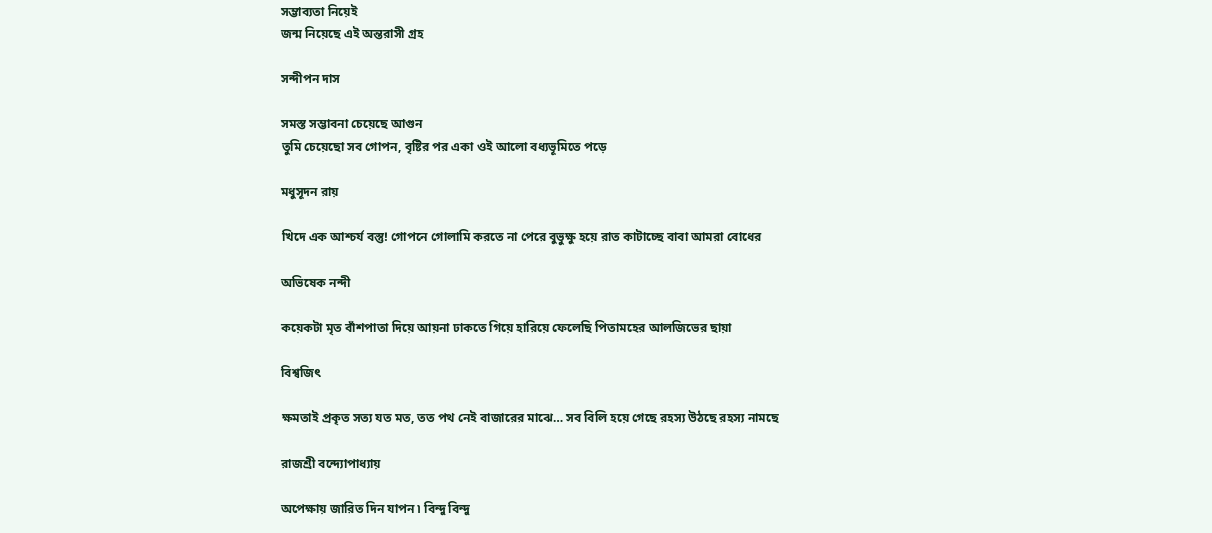সম্ভাব্যতা নিয়েই
জন্ম নিয়েছে এই অন্তরাসী গ্রহ

সন্দীপন দাস

সমস্ত সম্ভাবনা চেয়েছে আগুন
তুমি চেয়েছো সব গোপন, বৃষ্টির পর একা ওই আলো বধ্যভূমিতে পড়ে

মধুসূদন রায়

খিদে এক আশ্চর্য বস্তু! গোপনে গোলামি করতে না পেরে বুভুক্ষু হয়ে রাত কাটাচ্ছে বাবা আমরা বোধের

অভিষেক নন্দী

কয়েকটা মৃত বাঁশপাতা দিয়ে আয়না ঢাকতে গিয়ে হারিয়ে ফেলেছি পিতামহের আলজিভের ছায়া

বিশ্বজিৎ

ক্ষমতাই প্রকৃত সত্য যত মত, তত পথ নেই বাজারের মাঝে… সব বিলি হয়ে গেছে রহস্য উঠছে রহস্য নামছে

রাজশ্রী বন্দ্যোপাধ্যায়

অপেক্ষায় জারিত দিন যাপন ৷ বিন্দু বিন্দু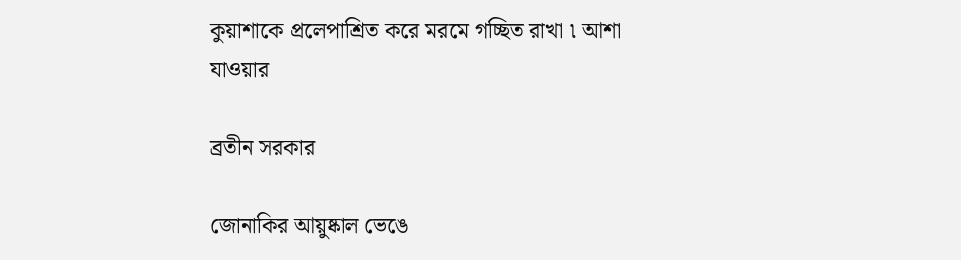কুয়াশাকে প্রলেপাশ্রিত করে মরমে গচ্ছিত রাখা ৷ আশা যাওয়ার

ব্রতীন সরকার

জোনাকির আয়ুষ্কাল ভেঙে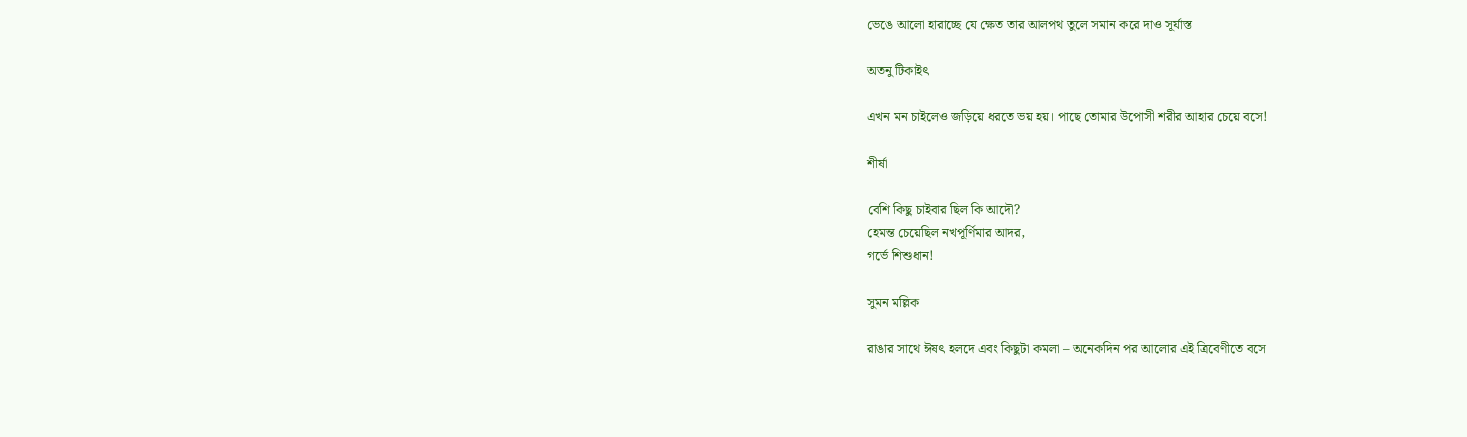ভেঙে আলো হারাচ্ছে যে ক্ষেত তার আলপথ তুলে সমান করে দাও সূর্যাস্ত

অতনু টিকাইৎ

এখন মন চাইলেও জড়িয়ে ধরতে ভয় হয়। পাছে তোমার উপোসী শরীর আহার চেয়ে বসে!

শীর্ষা

বেশি কিছু চাইবার ছিল কি আদৌ?
হেমন্ত চেয়েছিল নখপূর্ণিমার আদর,
গর্ভে শিশুধান!

সুমন মল্লিক

রাঙার সাথে ঈষৎ হলদে এবং কিছুটা কমলা – অনেকদিন পর আলোর এই ত্রিবেণীতে বসে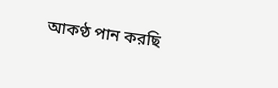আকণ্ঠ পান করছি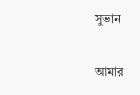সুভান

আমার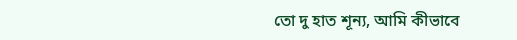তো দু হাত শূন্য, আমি কীভাবে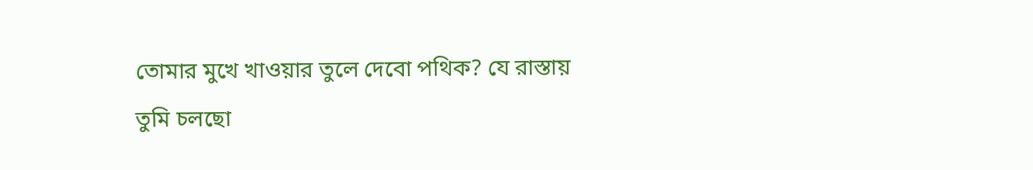তোমার মুখে খাওয়ার তুলে দেবো পথিক? যে রাস্তায় তুমি চলছো